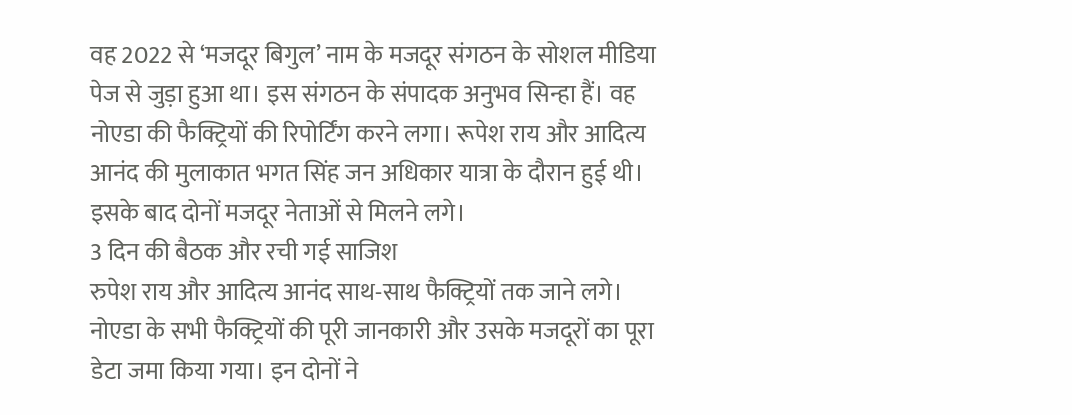वह 2022 से ‘मजदूर बिगुल’ नाम के मजदूर संगठन के सोशल मीडिया पेज से जुड़ा हुआ था। इस संगठन के संपादक अनुभव सिन्हा हैं। वह नोएडा की फैक्ट्रियों की रिपोर्टिंग करने लगा। रूपेश राय और आदित्य आनंद की मुलाकात भगत सिंह जन अधिकार यात्रा के दौरान हुई थी। इसके बाद दोनों मजदूर नेताओं से मिलने लगे।
3 दिन की बैठक और रची गई साजिश
रुपेश राय और आदित्य आनंद साथ-साथ फैक्ट्रियों तक जाने लगे। नोएडा के सभी फैक्ट्रियों की पूरी जानकारी और उसके मजदूरों का पूरा डेटा जमा किया गया। इन दोनों ने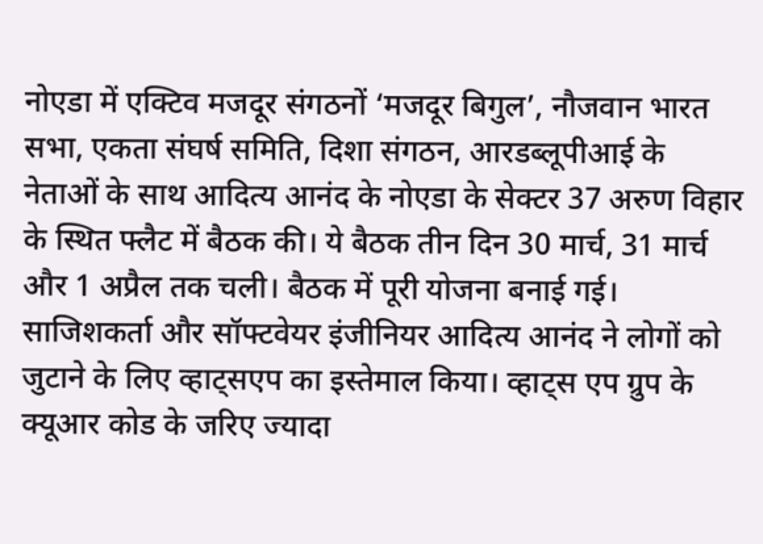नोएडा में एक्टिव मजदूर संगठनों ‘मजदूर बिगुल’, नौजवान भारत सभा, एकता संघर्ष समिति, दिशा संगठन, आरडब्लूपीआई के नेताओं के साथ आदित्य आनंद के नोएडा के सेक्टर 37 अरुण विहार के स्थित फ्लैट में बैठक की। ये बैठक तीन दिन 30 मार्च, 31 मार्च और 1 अप्रैल तक चली। बैठक में पूरी योजना बनाई गई।
साजिशकर्ता और सॉफ्टवेयर इंजीनियर आदित्य आनंद ने लोगों को जुटाने के लिए व्हाट्सएप का इस्तेमाल किया। व्हाट्स एप ग्रुप के क्यूआर कोड के जरिए ज्यादा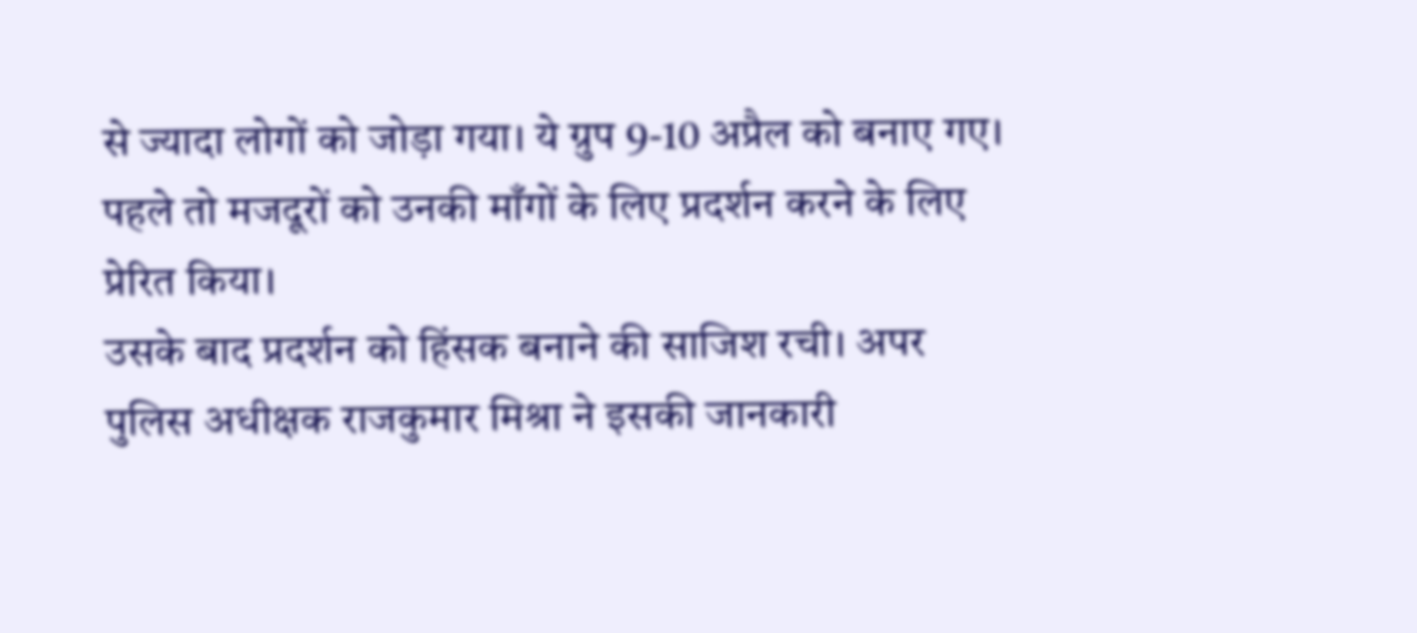से ज्यादा लोगों को जोड़ा गया। ये ग्रुप 9-10 अप्रैल को बनाए गए। पहले तो मजदूरों को उनकी माँगों के लिए प्रदर्शन करने के लिए प्रेरित किया।
उसके बाद प्रदर्शन को हिंसक बनाने की साजिश रची। अपर पुलिस अधीक्षक राजकुमार मिश्रा ने इसकी जानकारी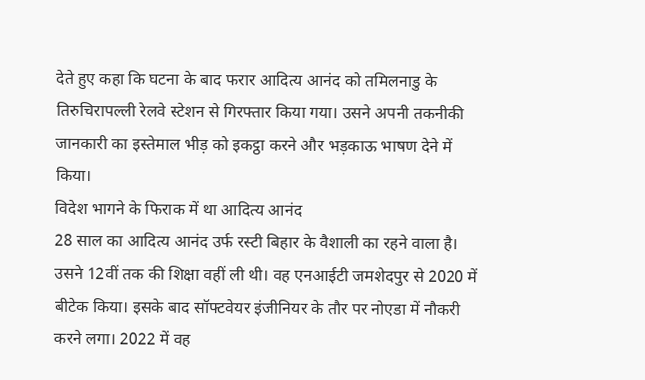देते हुए कहा कि घटना के बाद फरार आदित्य आनंद को तमिलनाडु के तिरुचिरापल्ली रेलवे स्टेशन से गिरफ्तार किया गया। उसने अपनी तकनीकी जानकारी का इस्तेमाल भीड़ को इकट्ठा करने और भड़काऊ भाषण देने में किया।
विदेश भागने के फिराक में था आदित्य आनंद
28 साल का आदित्य आनंद उर्फ रस्टी बिहार के वैशाली का रहने वाला है। उसने 12वीं तक की शिक्षा वहीं ली थी। वह एनआईटी जमशेदपुर से 2020 में बीटेक किया। इसके बाद सॉफ्टवेयर इंजीनियर के तौर पर नोएडा में नौकरी करने लगा। 2022 में वह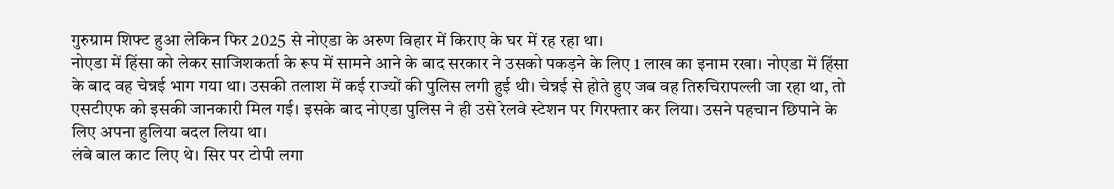गुरुग्राम शिफ्ट हुआ लेकिन फिर 2025 से नोएडा के अरुण विहार में किराए के घर में रह रहा था।
नोएडा में हिंसा को लेकर साजिशकर्ता के रूप में सामने आने के बाद सरकार ने उसको पकड़ने के लिए 1 लाख का इनाम रखा। नोएडा में हिंसा के बाद वह चेन्नई भाग गया था। उसकी तलाश में कई राज्यों की पुलिस लगी हुई थी। चेन्नई से होते हुए जब वह तिरुचिरापल्ली जा रहा था, तो एसटीएफ को इसकी जानकारी मिल गई। इसके बाद नोएडा पुलिस ने ही उसे रेलवे स्टेशन पर गिरफ्तार कर लिया। उसने पहचान छिपाने के लिए अपना हुलिया बदल लिया था।
लंबे बाल काट लिए थे। सिर पर टोपी लगा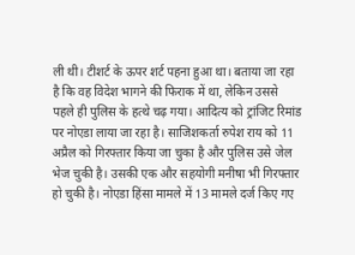ली थी। टीशर्ट के ऊपर शर्ट पहना हुआ था। बताया जा रहा है कि वह विदेश भागने की फिराक में था, लेकिन उससे पहले ही पुलिस के हत्थे चढ़ गया। आदित्य को ट्रांजिट रिमांड पर नोएडा लाया जा रहा है। साजिशकर्ता रुपेश राय को 11 अप्रैल को गिरफ्तार किया जा चुका है और पुलिस उसे जेल भेज चुकी है। उसकी एक और सहयोगी मनीषा भी गिरफ्तार हो चुकी है। नोएडा हिंसा मामले में 13 मामले दर्ज किए गए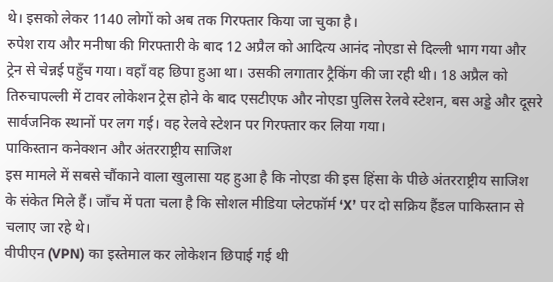थे। इसको लेकर 1140 लोगों को अब तक गिरफ्तार किया जा चुका है।
रुपेश राय और मनीषा की गिरफ्तारी के बाद 12 अप्रैल को आदित्य आनंद नोएडा से दिल्ली भाग गया और ट्रेन से चेन्नई पहुँच गया। वहाँ वह छिपा हुआ था। उसकी लगातार ट्रैकिंग की जा रही थी। 18 अप्रैल को तिरुचापल्ली में टावर लोकेशन ट्रेस होने के बाद एसटीएफ और नोएडा पुलिस रेलवे स्टेशन, बस अड्डे और दूसरे सार्वजनिक स्थानों पर लग गई। वह रेलवे स्टेशन पर गिरफ्तार कर लिया गया।
पाकिस्तान कनेक्शन और अंतरराष्ट्रीय साजिश
इस मामले में सबसे चौंकाने वाला खुलासा यह हुआ है कि नोएडा की इस हिंसा के पीछे अंतरराष्ट्रीय साजिश के संकेत मिले हैं। जाँच में पता चला है कि सोशल मीडिया प्लेटफॉर्म ‘X’ पर दो सक्रिय हैंडल पाकिस्तान से चलाए जा रहे थे।
वीपीएन (VPN) का इस्तेमाल कर लोकेशन छिपाई गई थी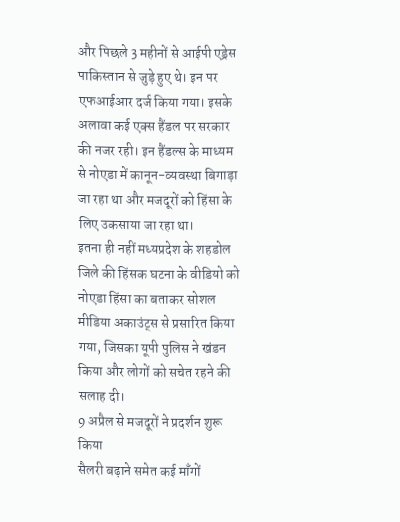और पिछले 3 महीनों से आईपी एड्रेस पाकिस्तान से जुड़े हुए थे। इन पर एफआईआर दर्ज किया गया। इसके अलावा कई एक्स हैंडल पर सरकार की नजर रही। इन हैंडल्स के माध्यम से नोएडा में कानून-व्यवस्था बिगाड़ा जा रहा था और मजदूरों को हिंसा के लिए उकसाया जा रहा था।
इतना ही नहीं मध्यप्रदेश के शहडोल जिले की हिंसक घटना के वीडियो को नोएडा हिंसा का बताकर सोशल मीडिया अकाउंट्स से प्रसारित किया गया, जिसका यूपी पुलिस ने खंडन किया और लोगों को सचेत रहने की सलाह दी।
9 अप्रैल से मजदूरों ने प्रदर्शन शुरू किया
सैलरी बढ़ाने समेत कई माँगों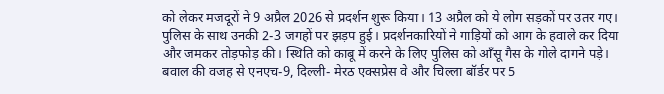को लेकर मजदूरों ने 9 अप्रैल 2026 से प्रदर्शन शुरू किया। 13 अप्रैल को ये लोग सड़कों पर उतर गए। पुलिस के साथ उनकी 2-3 जगहों पर झड़प हुई। प्रदर्शनकारियों ने गाड़ियों को आग के हवाले कर दिया और जमकर तोड़फोड़ की। स्थिति को काबू में करने के लिए पुलिस को आँसू गैस के गोले दागने पड़े। बवाल की वजह से एनएच-9, दिल्ली- मेरठ एक्सप्रेस वे और चिल्ला बॉर्डर पर 5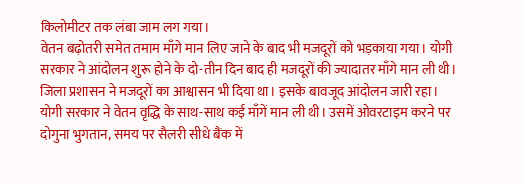किलोमीटर तक लंबा जाम लग गया।
वेतन बढ़ोतरी समेत तमाम माँगे मान लिए जाने के बाद भी मजदूरों को भड़काया गया। योगी सरकार ने आंदोलन शुरू होने के दो-तीन दिन बाद ही मजदूरों की ज्यादातर माँगे मान ली थी। जिला प्रशासन ने मजदूरों का आश्वासन भी दिया था। इसके बावजूद आंदोलन जारी रहा।
योगी सरकार ने वेतन वृद्धि के साथ-साथ कई माँगें मान ली थी। उसमें ओवरटाइम करने पर दोगुना भुगतान, समय पर सैलरी सीधे बैंक में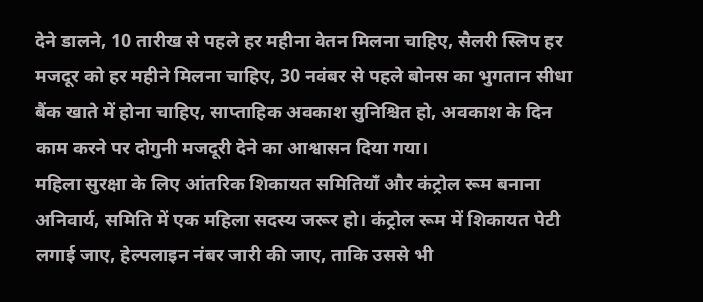देने डालने, 10 तारीख से पहले हर महीना वेतन मिलना चाहिए, सैलरी स्लिप हर मजदूर को हर महीने मिलना चाहिए, 30 नवंबर से पहले बोनस का भुगतान सीधा बैंक खाते में होना चाहिए, साप्ताहिक अवकाश सुनिश्चित हो, अवकाश के दिन काम करने पर दोगुनी मजदूरी देने का आश्वासन दिया गया।
महिला सुरक्षा के लिए आंतरिक शिकायत समितियाँ और कंट्रोल रूम बनाना अनिवार्य, समिति में एक महिला सदस्य जरूर हो। कंट्रोल रूम में शिकायत पेटी लगाई जाए, हेल्पलाइन नंबर जारी की जाए, ताकि उससे भी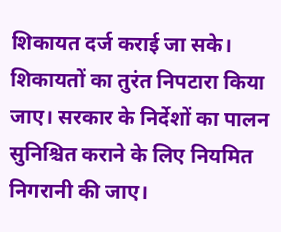शिकायत दर्ज कराई जा सके। शिकायतों का तुरंत निपटारा किया जाए। सरकार के निर्देशों का पालन सुनिश्चित कराने के लिए नियमित निगरानी की जाए।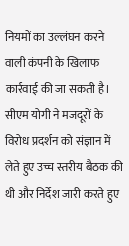नियमों का उल्लंघन करने वाली कंपनी के खिलाफ कार्रवाई की जा सकती है।
सीएम योगी ने मजदूरों के विरोध प्रदर्शन को संज्ञान में लेते हुए उच्च स्तरीय बैठक की थी और निर्देश जारी करते हुए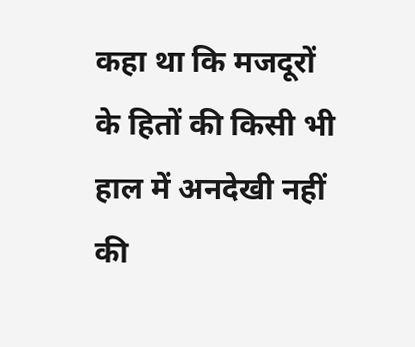कहा था कि मजदूरों के हितों की किसी भी हाल में अनदेखी नहीं की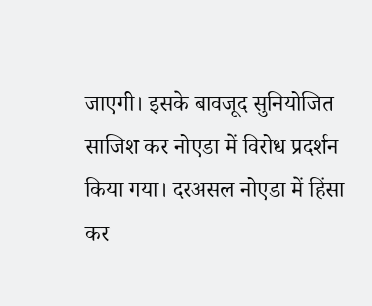जाएगी। इसके बावजूद सुनियोजित साजिश कर नोएडा में विरोध प्रदर्शन किया गया। दरअसल नोएडा में हिंसा कर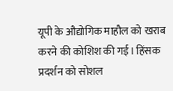यूपी के औद्योगिक माहौल को खराब करने की कोशिश की गई। हिंसक प्रदर्शन को सोशल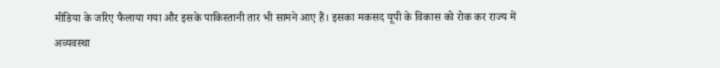मीडिया के जरिए फैलाया गया और इसके पाकिस्तानी तार भी सामने आए हैं। इसका मकसद यूपी के विकास को रोक कर राज्य में अव्यवस्था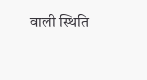वाली स्थिति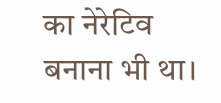का नेरेटिव बनाना भी था।